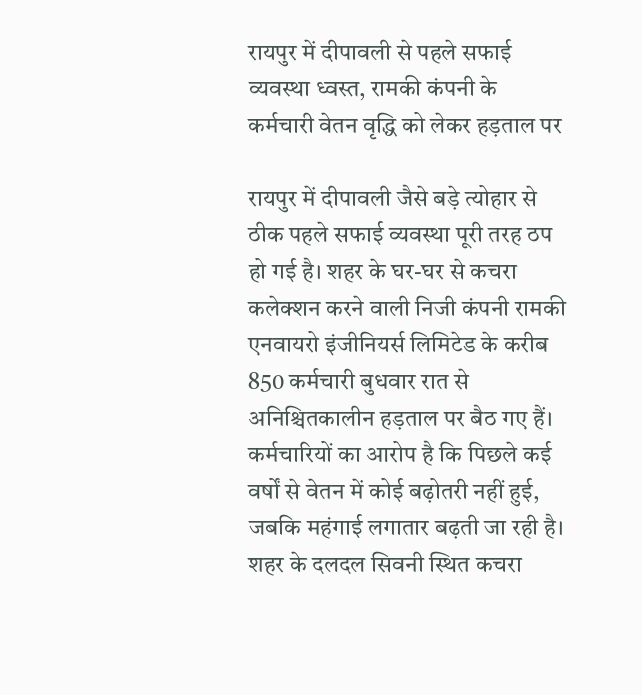रायपुर में दीपावली से पहले सफाई व्यवस्था ध्वस्त, रामकी कंपनी के कर्मचारी वेतन वृद्धि को लेकर हड़ताल पर

रायपुर में दीपावली जैसे बड़े त्योहार से ठीक पहले सफाई व्यवस्था पूरी तरह ठप हो गई है। शहर के घर-घर से कचरा कलेक्शन करने वाली निजी कंपनी रामकी एनवायरो इंजीनियर्स लिमिटेड के करीब 850 कर्मचारी बुधवार रात से अनिश्चितकालीन हड़ताल पर बैठ गए हैं। कर्मचारियों का आरोप है कि पिछले कई वर्षों से वेतन में कोई बढ़ोतरी नहीं हुई, जबकि महंगाई लगातार बढ़ती जा रही है।
शहर के दलदल सिवनी स्थित कचरा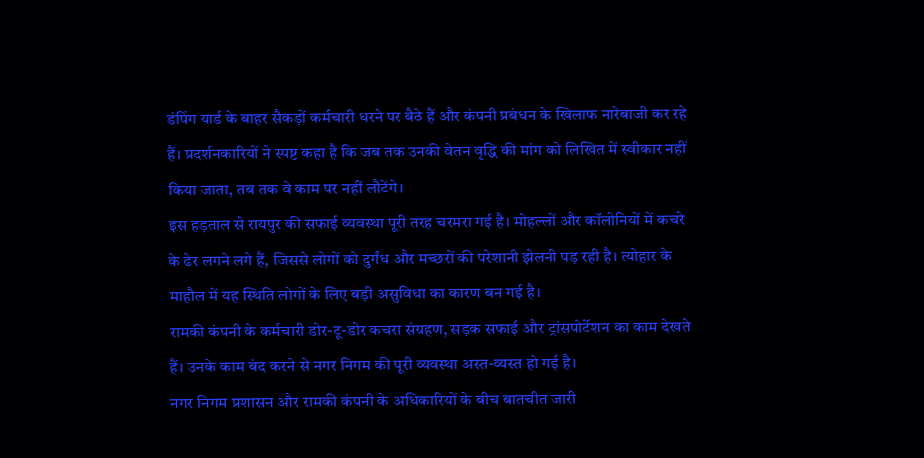डंपिंग यार्ड के बाहर सैकड़ों कर्मचारी धरने पर बैठे हैं और कंपनी प्रबंधन के खिलाफ नारेबाजी कर रहे हैं। प्रदर्शनकारियों ने स्पष्ट कहा है कि जब तक उनकी वेतन वृद्धि की मांग को लिखित में स्वीकार नहीं किया जाता, तब तक वे काम पर नहीं लौटेंगे।
इस हड़ताल से रायपुर की सफाई व्यवस्था पूरी तरह चरमरा गई है। मोहल्लों और कॉलोनियों में कचरे के ढेर लगने लगे हैं, जिससे लोगों को दुर्गंध और मच्छरों की परेशानी झेलनी पड़ रही है। त्योहार के माहौल में यह स्थिति लोगों के लिए बड़ी असुविधा का कारण बन गई है।
रामकी कंपनी के कर्मचारी डोर-टू-डोर कचरा संग्रहण, सड़क सफाई और ट्रांसपोर्टेशन का काम देखते हैं। उनके काम बंद करने से नगर निगम की पूरी व्यवस्था अस्त-व्यस्त हो गई है।
नगर निगम प्रशासन और रामकी कंपनी के अधिकारियों के बीच बातचीत जारी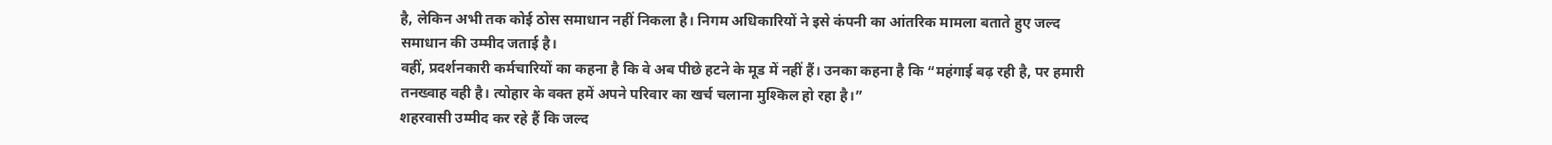है, लेकिन अभी तक कोई ठोस समाधान नहीं निकला है। निगम अधिकारियों ने इसे कंपनी का आंतरिक मामला बताते हुए जल्द समाधान की उम्मीद जताई है।
वहीं, प्रदर्शनकारी कर्मचारियों का कहना है कि वे अब पीछे हटने के मूड में नहीं हैं। उनका कहना है कि “महंगाई बढ़ रही है, पर हमारी तनख्वाह वही है। त्योहार के वक्त हमें अपने परिवार का खर्च चलाना मुश्किल हो रहा है।”
शहरवासी उम्मीद कर रहे हैं कि जल्द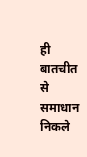ही बातचीत से समाधान निकले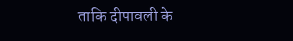ताकि दीपावली के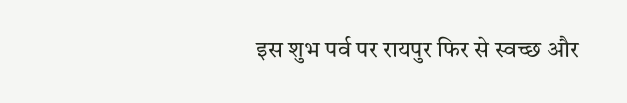इस शुभ पर्व पर रायपुर फिर से स्वच्छ और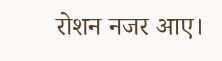रोशन नजर आए।